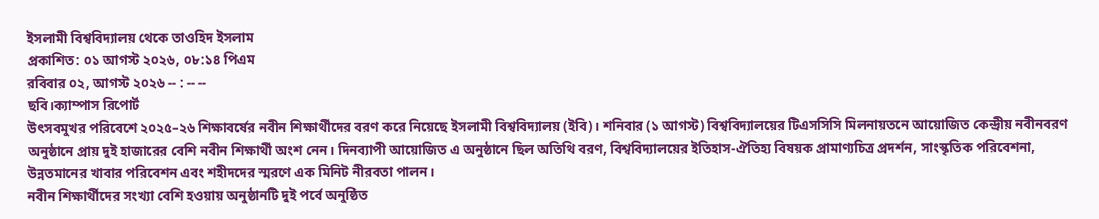ইসলামী বিশ্ববিদ্যালয় থেকে তাওহিদ ইসলাম
প্রকাশিত: ০১ আগস্ট ২০২৬, ০৮:১৪ পিএম
রবিবার ০২, আগস্ট ২০২৬ -- : -- --
ছবি।ক্যাম্পাস রিপোর্ট
উৎসবমুখর পরিবেশে ২০২৫–২৬ শিক্ষাবর্ষের নবীন শিক্ষার্থীদের বরণ করে নিয়েছে ইসলামী বিশ্ববিদ্যালয় (ইবি)। শনিবার (১ আগস্ট) বিশ্ববিদ্যালয়ের টিএসসিসি মিলনায়তনে আয়োজিত কেন্দ্রীয় নবীনবরণ অনুষ্ঠানে প্রায় দুই হাজারের বেশি নবীন শিক্ষার্থী অংশ নেন। দিনব্যাপী আয়োজিত এ অনুষ্ঠানে ছিল অতিথি বরণ, বিশ্ববিদ্যালয়ের ইতিহাস-ঐতিহ্য বিষয়ক প্রামাণ্যচিত্র প্রদর্শন, সাংস্কৃতিক পরিবেশনা, উন্নতমানের খাবার পরিবেশন এবং শহীদদের স্মরণে এক মিনিট নীরবতা পালন।
নবীন শিক্ষার্থীদের সংখ্যা বেশি হওয়ায় অনুষ্ঠানটি দুই পর্বে অনুষ্ঠিত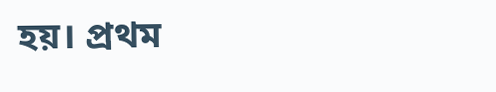হয়। প্রথম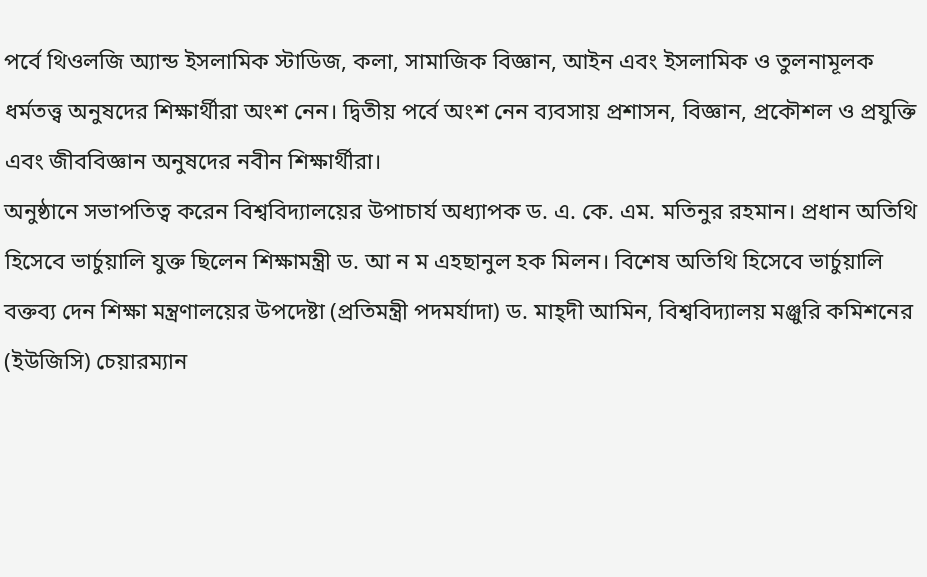পর্বে থিওলজি অ্যান্ড ইসলামিক স্টাডিজ, কলা, সামাজিক বিজ্ঞান, আইন এবং ইসলামিক ও তুলনামূলক ধর্মতত্ত্ব অনুষদের শিক্ষার্থীরা অংশ নেন। দ্বিতীয় পর্বে অংশ নেন ব্যবসায় প্রশাসন, বিজ্ঞান, প্রকৌশল ও প্রযুক্তি এবং জীববিজ্ঞান অনুষদের নবীন শিক্ষার্থীরা।
অনুষ্ঠানে সভাপতিত্ব করেন বিশ্ববিদ্যালয়ের উপাচার্য অধ্যাপক ড. এ. কে. এম. মতিনুর রহমান। প্রধান অতিথি হিসেবে ভার্চুয়ালি যুক্ত ছিলেন শিক্ষামন্ত্রী ড. আ ন ম এহছানুল হক মিলন। বিশেষ অতিথি হিসেবে ভার্চুয়ালি বক্তব্য দেন শিক্ষা মন্ত্রণালয়ের উপদেষ্টা (প্রতিমন্ত্রী পদমর্যাদা) ড. মাহ্দী আমিন, বিশ্ববিদ্যালয় মঞ্জুরি কমিশনের (ইউজিসি) চেয়ারম্যান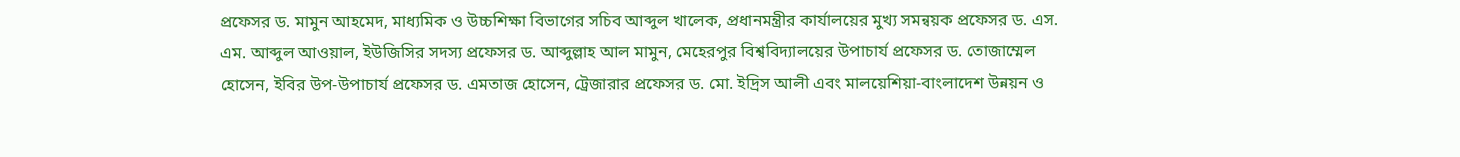প্রফেসর ড. মামুন আহমেদ, মাধ্যমিক ও উচ্চশিক্ষা বিভাগের সচিব আব্দুল খালেক, প্রধানমন্ত্রীর কার্যালয়ের মুখ্য সমন্বয়ক প্রফেসর ড. এস. এম. আব্দুল আওয়াল, ইউজিসির সদস্য প্রফেসর ড. আব্দুল্লাহ আল মামুন, মেহেরপুর বিশ্ববিদ্যালয়ের উপাচার্য প্রফেসর ড. তোজাম্মেল হোসেন, ইবির উপ-উপাচার্য প্রফেসর ড. এমতাজ হোসেন, ট্রেজারার প্রফেসর ড. মো. ইদ্রিস আলী এবং মালয়েশিয়া-বাংলাদেশ উন্নয়ন ও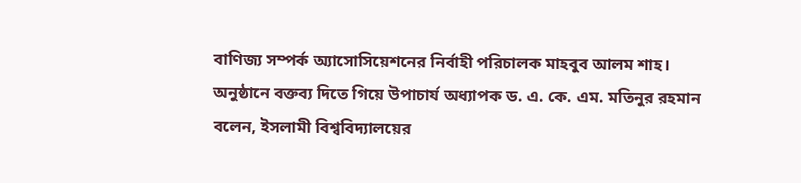বাণিজ্য সম্পর্ক অ্যাসোসিয়েশনের নির্বাহী পরিচালক মাহবুব আলম শাহ।
অনুষ্ঠানে বক্তব্য দিতে গিয়ে উপাচার্য অধ্যাপক ড. এ. কে. এম. মতিনুর রহমান বলেন, ইসলামী বিশ্ববিদ্যালয়ের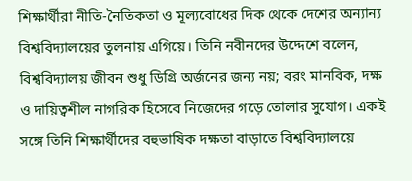শিক্ষার্থীরা নীতি-নৈতিকতা ও মূল্যবোধের দিক থেকে দেশের অন্যান্য বিশ্ববিদ্যালয়ের তুলনায় এগিয়ে। তিনি নবীনদের উদ্দেশে বলেন, বিশ্ববিদ্যালয় জীবন শুধু ডিগ্রি অর্জনের জন্য নয়; বরং মানবিক, দক্ষ ও দায়িত্বশীল নাগরিক হিসেবে নিজেদের গড়ে তোলার সুযোগ। একই সঙ্গে তিনি শিক্ষার্থীদের বহুভাষিক দক্ষতা বাড়াতে বিশ্ববিদ্যালয়ে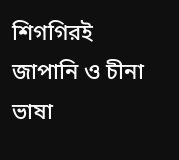শিগগিরই জাপানি ও চীনা ভাষা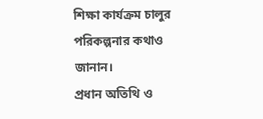শিক্ষা কার্যক্রম চালুর পরিকল্পনার কথাও জানান।
প্রধান অতিথি ও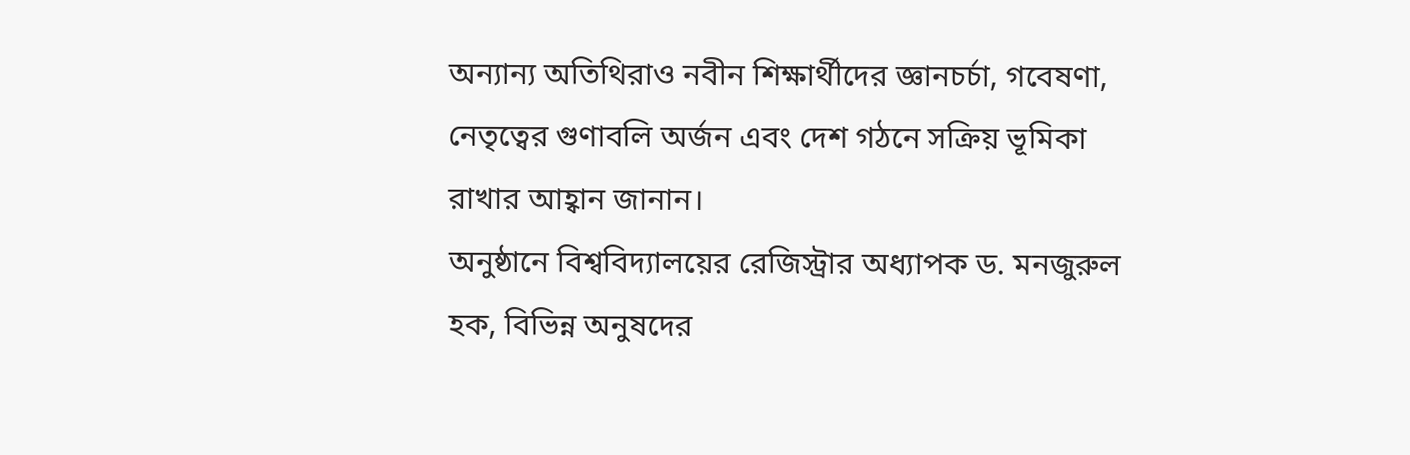অন্যান্য অতিথিরাও নবীন শিক্ষার্থীদের জ্ঞানচর্চা, গবেষণা, নেতৃত্বের গুণাবলি অর্জন এবং দেশ গঠনে সক্রিয় ভূমিকা রাখার আহ্বান জানান।
অনুষ্ঠানে বিশ্ববিদ্যালয়ের রেজিস্ট্রার অধ্যাপক ড. মনজুরুল হক, বিভিন্ন অনুষদের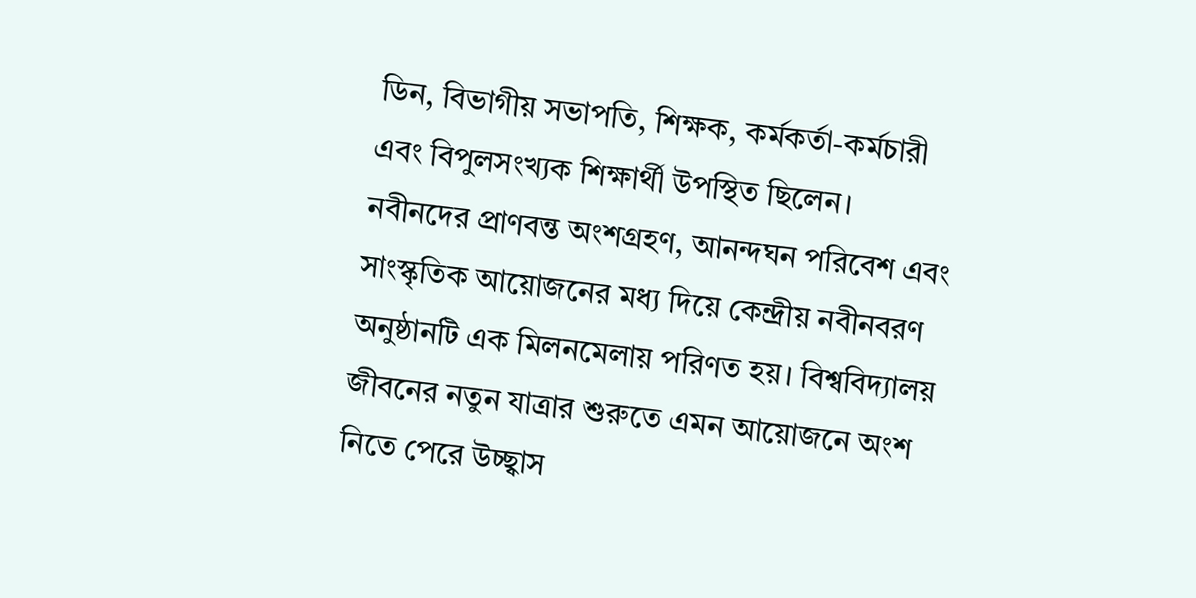ডিন, বিভাগীয় সভাপতি, শিক্ষক, কর্মকর্তা-কর্মচারী এবং বিপুলসংখ্যক শিক্ষার্থী উপস্থিত ছিলেন।
নবীনদের প্রাণবন্ত অংশগ্রহণ, আনন্দঘন পরিবেশ এবং সাংস্কৃতিক আয়োজনের মধ্য দিয়ে কেন্দ্রীয় নবীনবরণ অনুষ্ঠানটি এক মিলনমেলায় পরিণত হয়। বিশ্ববিদ্যালয় জীবনের নতুন যাত্রার শুরুতে এমন আয়োজনে অংশ নিতে পেরে উচ্ছ্বাস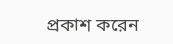প্রকাশ করেন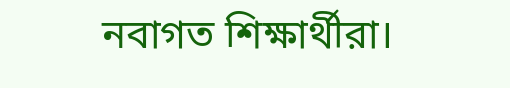নবাগত শিক্ষার্থীরা।